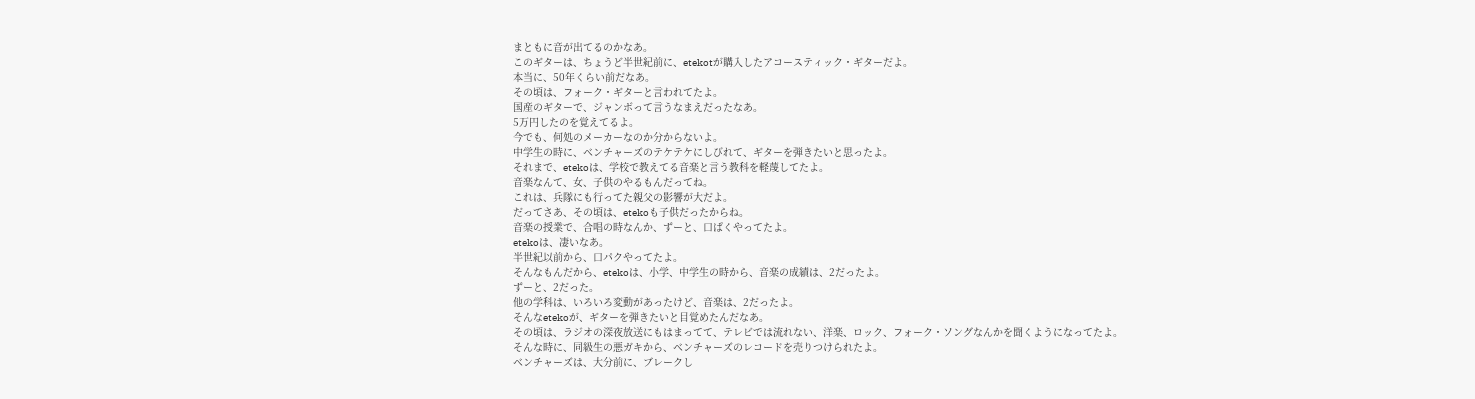まともに音が出てるのかなあ。
このギターは、ちょうど半世紀前に、etekotが購入したアコースティック・ギターだよ。
本当に、50年くらい前だなあ。
その頃は、フォーク・ギターと言われてたよ。
国産のギターで、ジャンボって言うなまえだったなあ。
5万円したのを覚えてるよ。
今でも、何処のメーカーなのか分からないよ。
中学生の時に、ベンチャーズのテケテケにしびれて、ギターを弾きたいと思ったよ。
それまで、etekoは、学校で教えてる音楽と言う教科を軽蔑してたよ。
音楽なんて、女、子供のやるもんだってね。
これは、兵隊にも行ってた親父の影響が大だよ。
だってさあ、その頃は、etekoも子供だったからね。
音楽の授業で、合唱の時なんか、ずーと、口ぱくやってたよ。
etekoは、凄いなあ。
半世紀以前から、口パクやってたよ。
そんなもんだから、etekoは、小学、中学生の時から、音楽の成績は、2だったよ。
ずーと、2だった。
他の学科は、いろいろ変動があったけど、音楽は、2だったよ。
そんなetekoが、ギターを弾きたいと目覚めたんだなあ。
その頃は、ラジオの深夜放送にもはまってて、テレビでは流れない、洋楽、ロック、フォーク・ソングなんかを聞くようになってたよ。
そんな時に、同級生の悪ガキから、ベンチャーズのレコードを売りつけられたよ。
ベンチャーズは、大分前に、ブレークし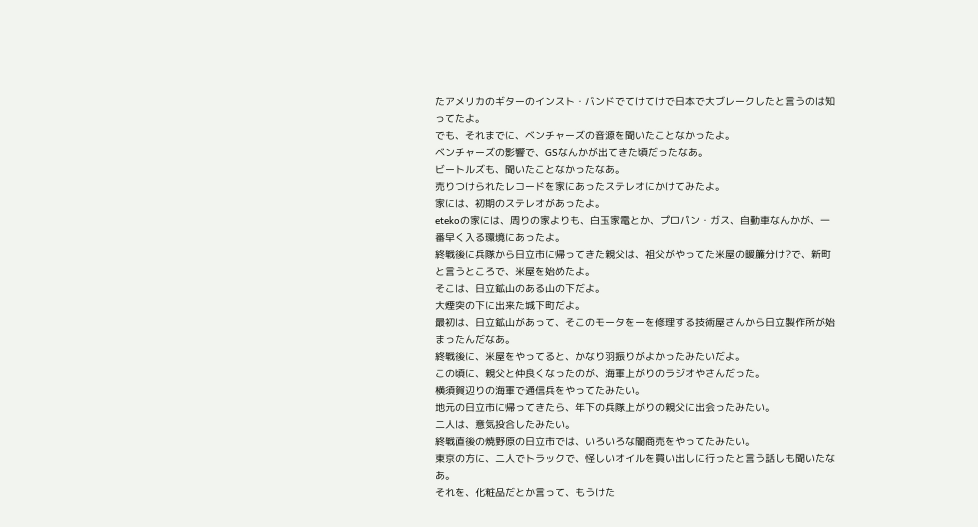たアメリカのギターのインスト・バンドでてけてけで日本で大ブレークしたと言うのは知ってたよ。
でも、それまでに、ベンチャーズの音源を聞いたことなかったよ。
ベンチャーズの影響で、GSなんかが出てきた頃だったなあ。
ビートルズも、聞いたことなかったなあ。
売りつけられたレコードを家にあったステレオにかけてみたよ。
家には、初期のステレオがあったよ。
etekoの家には、周りの家よりも、白玉家電とか、プロパン・ガス、自動車なんかが、一番早く入る環境にあったよ。
終戦後に兵隊から日立市に帰ってきた親父は、祖父がやってた米屋の暖簾分け?で、新町と言うところで、米屋を始めたよ。
そこは、日立鉱山のある山の下だよ。
大煙突の下に出来た城下町だよ。
最初は、日立鉱山があって、そこのモータをーを修理する技術屋さんから日立製作所が始まったんだなあ。
終戦後に、米屋をやってると、かなり羽振りがよかったみたいだよ。
この頃に、親父と仲良くなったのが、海軍上がりのラジオやさんだった。
横須賀辺りの海軍で通信兵をやってたみたい。
地元の日立市に帰ってきたら、年下の兵隊上がりの親父に出会ったみたい。
二人は、意気投合したみたい。
終戦直後の焼野原の日立市では、いろいろな闇商売をやってたみたい。
東京の方に、二人でトラックで、怪しいオイルを買い出しに行ったと言う話しも聞いたなあ。
それを、化粧品だとか言って、もうけた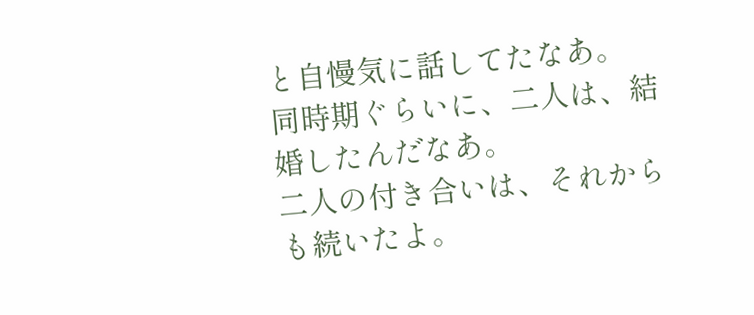と自慢気に話してたなあ。
同時期ぐらいに、二人は、結婚したんだなあ。
二人の付き合いは、それからも続いたよ。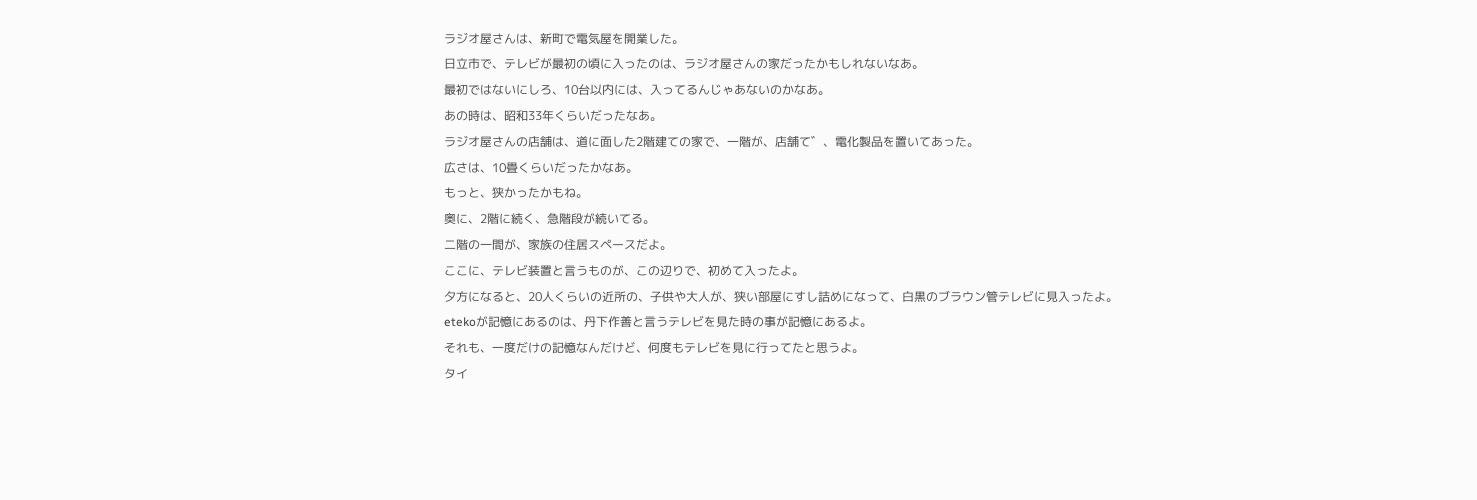ラジオ屋さんは、新町で電気屋を開業した。
日立市で、テレビが最初の頃に入ったのは、ラジオ屋さんの家だったかもしれないなあ。
最初ではないにしろ、10台以内には、入ってるんじゃあないのかなあ。
あの時は、昭和33年くらいだったなあ。
ラジオ屋さんの店舗は、道に面した2階建ての家で、一階が、店舗て゛、電化製品を置いてあった。
広さは、10畳くらいだったかなあ。
もっと、狭かったかもね。
奥に、2階に続く、急階段が続いてる。
二階の一間が、家族の住居スペースだよ。
ここに、テレビ装置と言うものが、この辺りで、初めて入ったよ。
夕方になると、20人くらいの近所の、子供や大人が、狭い部屋にすし詰めになって、白黒のブラウン管テレビに見入ったよ。
etekoが記憶にあるのは、丹下作善と言うテレビを見た時の事が記憶にあるよ。
それも、一度だけの記憶なんだけど、何度もテレビを見に行ってたと思うよ。
タイ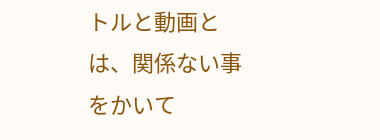トルと動画とは、関係ない事をかいて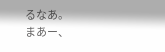るなあ。
まあー、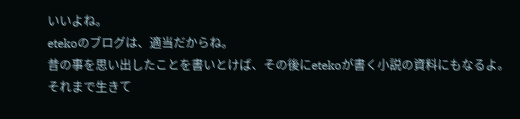いいよね。
etekoのブログは、適当だからね。
昔の事を思い出したことを書いとけば、その後にetekoが書く小説の資料にもなるよ。
それまで生きて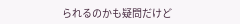られるのかも疑問だけど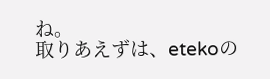ね。
取りあえずは、etekoの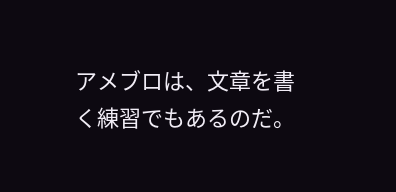アメブロは、文章を書く練習でもあるのだ。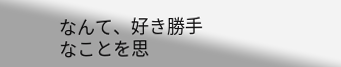なんて、好き勝手なことを思